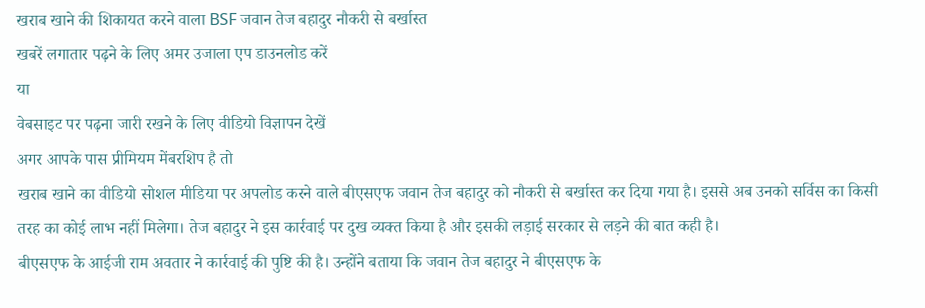खराब खाने की शिकायत करने वाला BSF जवान तेज बहादुर नौकरी से बर्खास्त
खबरें लगातार पढ़ने के लिए अमर उजाला एप डाउनलोड करें
या
वेबसाइट पर पढ़ना जारी रखने के लिए वीडियो विज्ञापन देखें
अगर आपके पास प्रीमियम मेंबरशिप है तो
खराब खाने का वीडियो सोशल मीडिया पर अपलोड करने वाले बीएसएफ जवान तेज बहादुर को नौकरी से बर्खास्त कर दिया गया है। इससे अब उनको सर्विस का किसी तरह का कोई लाभ नहीं मिलेगा। तेज बहादुर ने इस कार्रवाई पर दुख व्यक्त किया है और इसकी लड़ाई सरकार से लड़ने की बात कही है।
बीएसएफ के आईजी राम अवतार ने कार्रवाई की पुष्टि की है। उन्होंने बताया कि जवान तेज बहादुर ने बीएसएफ के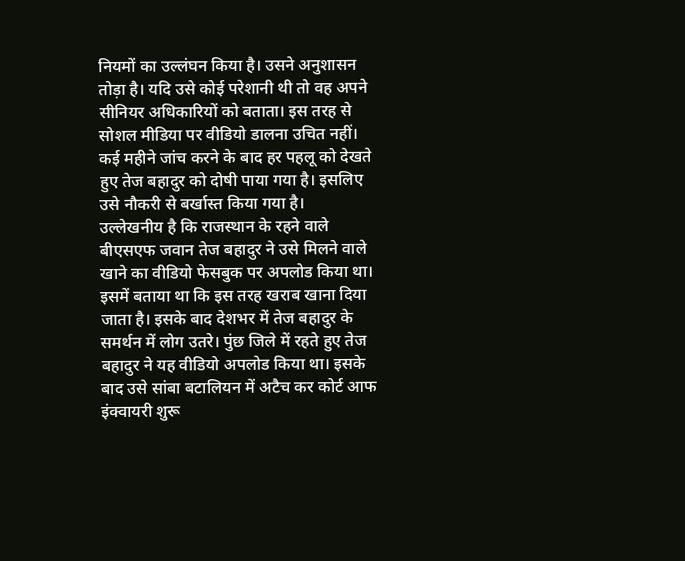नियमों का उल्लंघन किया है। उसने अनुशासन तोड़ा है। यदि उसे कोई परेशानी थी तो वह अपने सीनियर अधिकारियों को बताता। इस तरह से सोशल मीडिया पर वीडियो डालना उचित नहीं। कई महीने जांच करने के बाद हर पहलू को देखते हुए तेज बहादुर को दोषी पाया गया है। इसलिए उसे नौकरी से बर्खास्त किया गया है।
उल्लेखनीय है कि राजस्थान के रहने वाले बीएसएफ जवान तेज बहादुर ने उसे मिलने वाले खाने का वीडियो फेसबुक पर अपलोड किया था। इसमें बताया था कि इस तरह खराब खाना दिया जाता है। इसके बाद देशभर में तेज बहादुर के समर्थन में लोग उतरे। पुंछ जिले में रहते हुए तेज बहादुर ने यह वीडियो अपलोड किया था। इसके बाद उसे सांबा बटालियन में अटैच कर कोर्ट आफ इंक्वायरी शुरू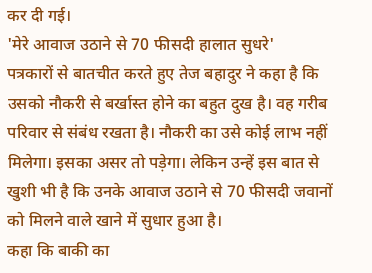कर दी गई।
'मेरे आवाज उठाने से 70 फीसदी हालात सुधरे'
पत्रकारों से बातचीत करते हुए तेज बहादुर ने कहा है कि उसको नौकरी से बर्खास्त होने का बहुत दुख है। वह गरीब परिवार से संबंध रखता है। नौकरी का उसे कोई लाभ नहीं मिलेगा। इसका असर तो पड़ेगा। लेकिन उन्हें इस बात से खुशी भी है कि उनके आवाज उठाने से 70 फीसदी जवानों को मिलने वाले खाने में सुधार हुआ है।
कहा कि बाकी का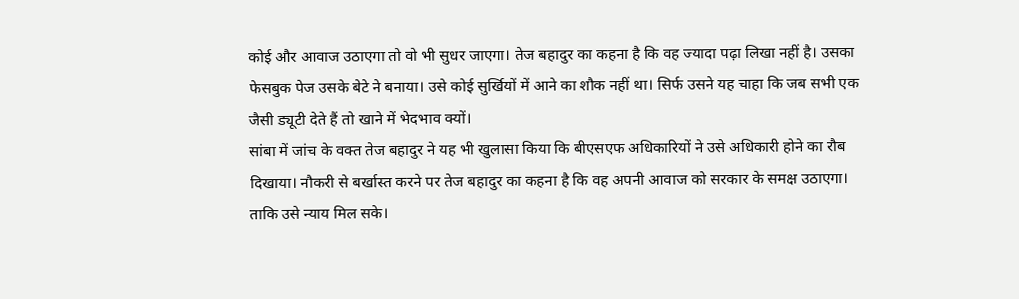कोई और आवाज उठाएगा तो वो भी सुधर जाएगा। तेज बहादुर का कहना है कि वह ज्यादा पढ़ा लिखा नहीं है। उसका फेसबुक पेज उसके बेटे ने बनाया। उसे कोई सुर्खियों में आने का शौक नहीं था। सिर्फ उसने यह चाहा कि जब सभी एक जैसी ड्यूटी देते हैं तो खाने में भेदभाव क्यों।
सांबा में जांच के वक्त तेज बहादुर ने यह भी खुलासा किया कि बीएसएफ अधिकारियों ने उसे अधिकारी होने का रौब दिखाया। नौकरी से बर्खास्त करने पर तेज बहादुर का कहना है कि वह अपनी आवाज को सरकार के समक्ष उठाएगा। ताकि उसे न्याय मिल सके।